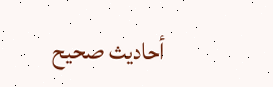أحاديث صحيح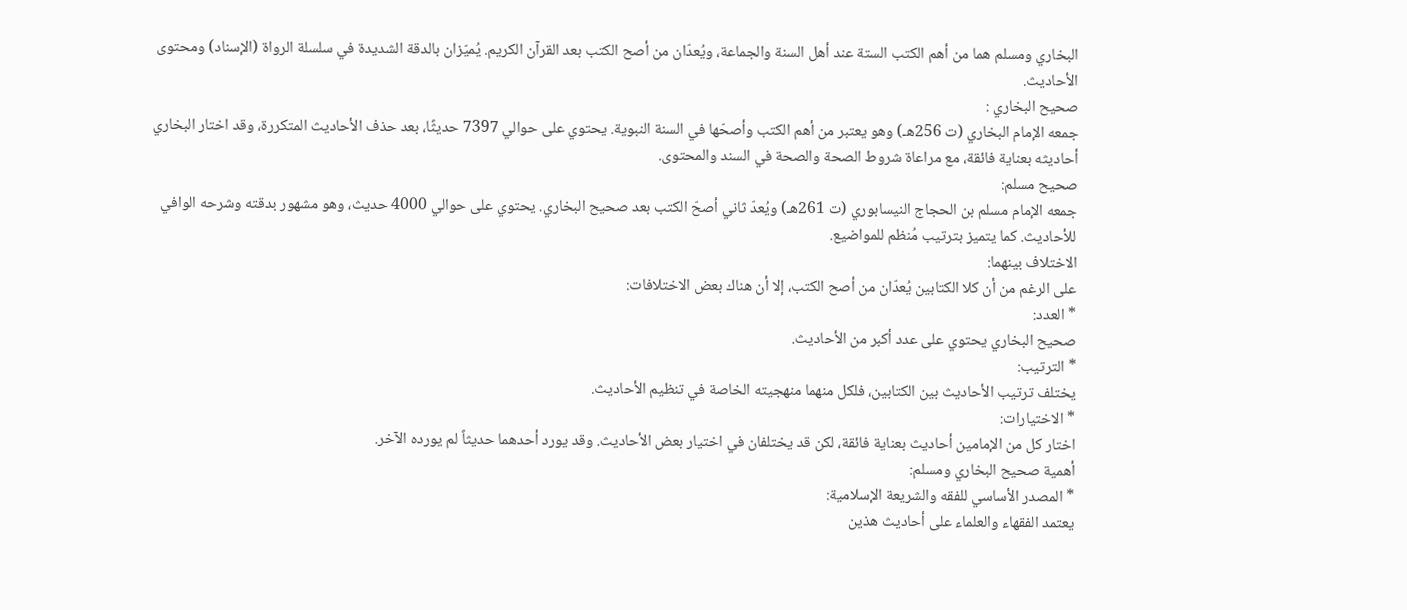البخاري ومسلم هما من أهم الكتب الستة عند أهل السنة والجماعة، ويُعدّان من أصح الكتب بعد القرآن الكريم. يُميّزان بالدقة الشديدة في سلسلة الرواة (الإسناد) ومحتوى الأحاديث.
صحيح البخاري :
جمعه الإمام البخاري (ت 256هـ) وهو يعتبر من أهم الكتب وأصحّها في السنة النبوية. يحتوي على حوالي 7397 حديثًا، بعد حذف الأحاديث المتكررة، وقد اختار البخاري أحاديثه بعناية فائقة، مع مراعاة شروط الصحة والصحة في السند والمحتوى.
صحيح مسلم:
جمعه الإمام مسلم بن الحجاج النيسابوري (ت 261هـ) ويُعدّ ثاني أصحّ الكتب بعد صحيح البخاري. يحتوي على حوالي 4000 حديث، وهو مشهور بدقته وشرحه الوافي للأحاديث. كما يتميز بترتيب مُنظم للمواضيع.
الاختلاف بينهما:
على الرغم من أن كلا الكتابين يُعدّان من أصح الكتب، إلا أن هناك بعض الاختلافات:
* العدد:
صحيح البخاري يحتوي على عدد أكبر من الأحاديث.
* الترتيب:
يختلف ترتيب الأحاديث بين الكتابين، فلكل منهما منهجيته الخاصة في تنظيم الأحاديث.
* الاختيارات:
اختار كل من الإمامين أحاديث بعناية فائقة، لكن قد يختلفان في اختيار بعض الأحاديث. وقد يورد أحدهما حديثاً لم يورده الآخر.
أهمية صحيح البخاري ومسلم:
* المصدر الأساسي للفقه والشريعة الإسلامية:
يعتمد الفقهاء والعلماء على أحاديث هذين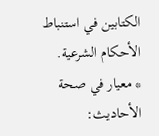الكتابين في استنباط الأحكام الشرعية.
* معيار في صحة الأحاديث: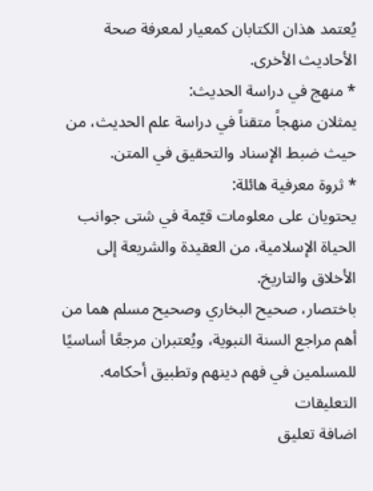يُعتمد هذان الكتابان كمعيار لمعرفة صحة الأحاديث الأخرى.
* منهج في دراسة الحديث:
يمثلان منهجاً متقناً في دراسة علم الحديث، من حيث ضبط الإسناد والتحقيق في المتن.
* ثروة معرفية هائلة:
يحتويان على معلومات قيّمة في شتى جوانب الحياة الإسلامية، من العقيدة والشريعة إلى الأخلاق والتاريخ.
باختصار، صحيح البخاري وصحيح مسلم هما من أهم مراجع السنة النبوية، ويُعتبران مرجعًا أساسيًا للمسلمين في فهم دينهم وتطبيق أحكامه.
التعليقات
اضافة تعليق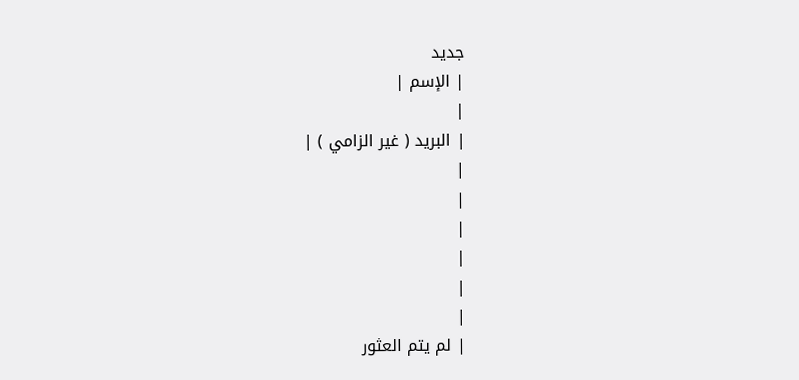جديد
| الإسم |
|
| البريد ( غير الزامي ) |
|
|
|
|
|
|
| لم يتم العثور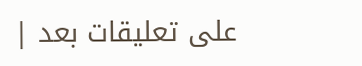على تعليقات بعد |